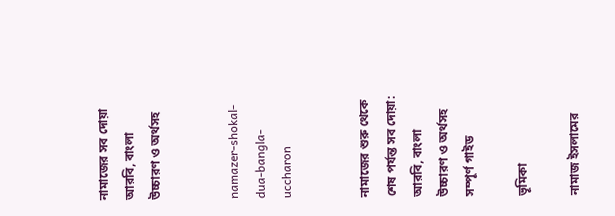নামাজের সব দোয়া আরবি, বাংলা উচ্চারণ ও অর্থসহ


namazer-shokal-dua-bangla-uccharon


নামাজের শুরু থেকে শেষ পর্যন্ত সব দোয়া: আরবি, বাংলা উচ্চারণ ও অর্থসহ সম্পূর্ণ গাইড

ভূমিকা

নামাজ ইসলামের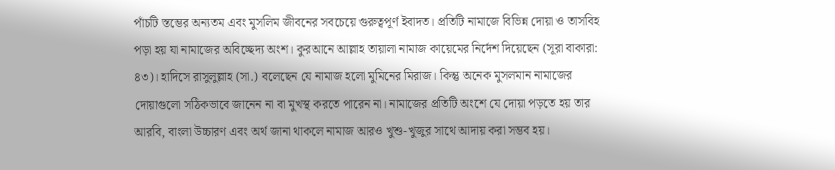পাঁচটি স্তম্ভের অন্যতম এবং মুসলিম জীবনের সবচেয়ে গুরুত্বপূর্ণ ইবাদত। প্রতিটি নামাজে বিভিন্ন দোয়া ও তাসবিহ পড়া হয় যা নামাজের অবিচ্ছেদ্য অংশ। কুরআনে আল্লাহ তায়ালা নামাজ কায়েমের নির্দেশ দিয়েছেন (সূরা বাকারা: ৪৩)। হাদিসে রাসুলুল্লাহ (সা.) বলেছেন যে নামাজ হলো মুমিনের মিরাজ। কিন্তু অনেক মুসলমান নামাজের দোয়াগুলো সঠিকভাবে জানেন না বা মুখস্থ করতে পারেন না। নামাজের প্রতিটি অংশে যে দোয়া পড়তে হয় তার আরবি, বাংলা উচ্চারণ এবং অর্থ জানা থাকলে নামাজ আরও খুশু-খুজুর সাথে আদায় করা সম্ভব হয়।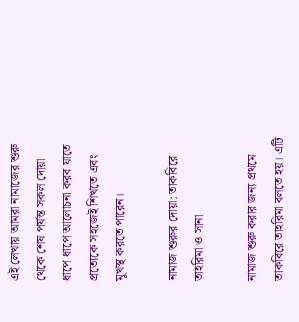এই লেখায় আমরা নামাজের শুরু থেকে শেষ পর্যন্ত সকল দোয়া ধাপে ধাপে আলোচনা করব যাতে প্রত্যেকে সহজেই শিখতে এবং মুখস্থ করতে পারেন।

নামাজ শুরুর দোয়া: তাকবিরে তাহরিমা ও সানা

নামাজ শুরু করার জন্য প্রথমে তাকবিরে তাহরিমা বলতে হয়। এটি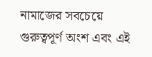নামাজের সবচেয়ে গুরুত্বপূর্ণ অংশ এবং এই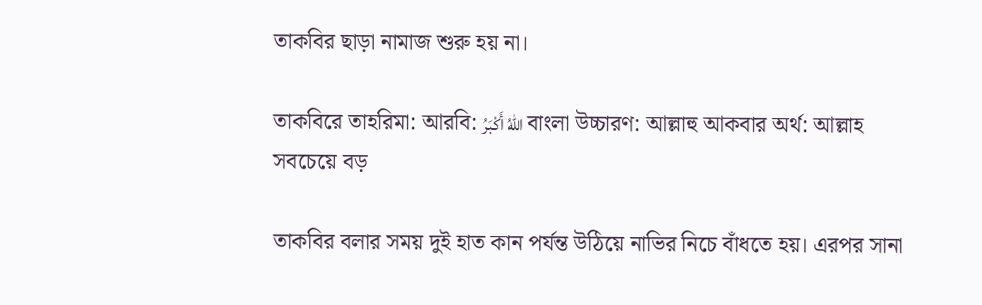তাকবির ছাড়া নামাজ শুরু হয় না।

তাকবিরে তাহরিমা: আরবি: اللهُ أَكْبَرُ বাংলা উচ্চারণ: আল্লাহু আকবার অর্থ: আল্লাহ সবচেয়ে বড়

তাকবির বলার সময় দুই হাত কান পর্যন্ত উঠিয়ে নাভির নিচে বাঁধতে হয়। এরপর সানা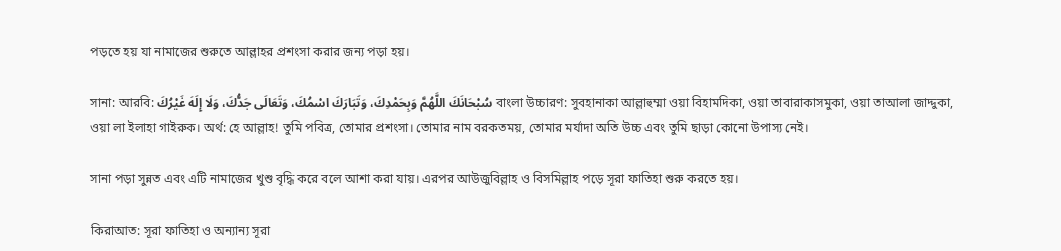পড়তে হয় যা নামাজের শুরুতে আল্লাহর প্রশংসা করার জন্য পড়া হয়।

সানা: আরবি: سُبْحَانَكَ اللَّهُمَّ وَبِحَمْدِكَ، وَتَبَارَكَ اسْمُكَ، وَتَعَالَى جَدُّكَ، وَلَا إِلَهَ غَيْرُكَ বাংলা উচ্চারণ: সুবহানাকা আল্লাহুম্মা ওয়া বিহামদিকা, ওয়া তাবারাকাসমুকা, ওয়া তাআলা জাদ্দুকা, ওয়া লা ইলাহা গাইরুক। অর্থ: হে আল্লাহ! তুমি পবিত্র, তোমার প্রশংসা। তোমার নাম বরকতময়, তোমার মর্যাদা অতি উচ্চ এবং তুমি ছাড়া কোনো উপাস্য নেই।

সানা পড়া সুন্নত এবং এটি নামাজের খুশু বৃদ্ধি করে বলে আশা করা যায়। এরপর আউজুবিল্লাহ ও বিসমিল্লাহ পড়ে সূরা ফাতিহা শুরু করতে হয়।

কিরাআত: সূরা ফাতিহা ও অন্যান্য সূরা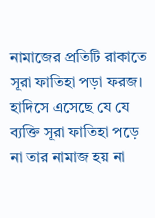নামাজের প্রতিটি রাকাতে সূরা ফাতিহা পড়া ফরজ। হাদিসে এসেছে যে যে ব্যক্তি সূরা ফাতিহা পড়ে না তার নামাজ হয় না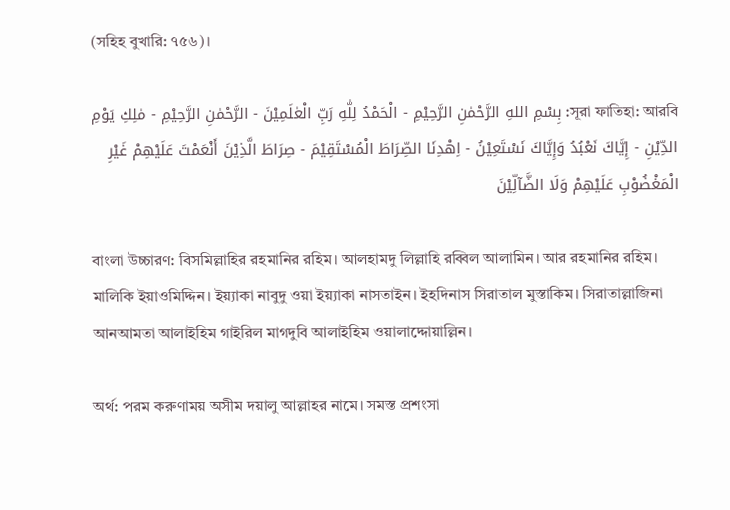(সহিহ বুখারি: ৭৫৬)।

সূরা ফাতিহা: আরবি: بِسْمِ اللهِ الرَّحْمٰنِ الرَّحِيْمِ - الْحَمْدُ لِلّٰهِ رَبِّ الْعٰلَمِيْنَ - الرَّحْمٰنِ الرَّحِيْمِ - مٰلِكِ يَوْمِ الدِّيْنِ - إِيَّاكَ نَعْبُدُ وَإِيَّاكَ نَسْتَعِيْنُ - اِهْدِنَا الصِّرَاطَ الْمُسْتَقِيْمَ - صِرَاطَ الَّذِيْنَ أَنْعَمْتَ عَلَيْهِمْ غَيْرِ الْمَغْضُوْبِ عَلَيْهِمْ وَلَا الضَّآلِّيْنَ

বাংলা উচ্চারণ: বিসমিল্লাহির রহমানির রহিম। আলহামদু লিল্লাহি রব্বিল আলামিন। আর রহমানির রহিম। মালিকি ইয়াওমিদ্দিন। ইয়্যাকা নাবুদু ওয়া ইয়্যাকা নাসতাইন। ইহদিনাস সিরাতাল মুস্তাকিম। সিরাতাল্লাজিনা আনআমতা আলাইহিম গাইরিল মাগদুবি আলাইহিম ওয়ালাদ্দোয়াল্লিন।

অর্থ: পরম করুণাময় অসীম দয়ালু আল্লাহর নামে। সমস্ত প্রশংসা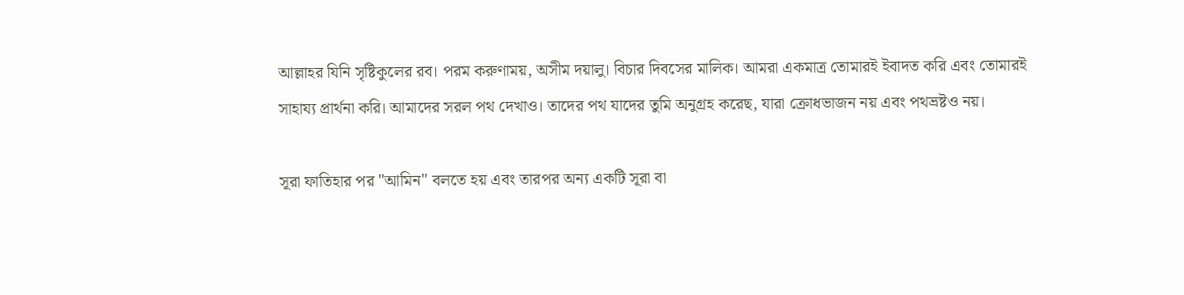আল্লাহর যিনি সৃষ্টিকুলের রব। পরম করুণাময়, অসীম দয়ালু। বিচার দিবসের মালিক। আমরা একমাত্র তোমারই ইবাদত করি এবং তোমারই সাহায্য প্রার্থনা করি। আমাদের সরল পথ দেখাও। তাদের পথ যাদের তুমি অনুগ্রহ করেছ, যারা ক্রোধভাজন নয় এবং পথভ্রষ্টও নয়।

সূরা ফাতিহার পর "আমিন" বলতে হয় এবং তারপর অন্য একটি সূরা বা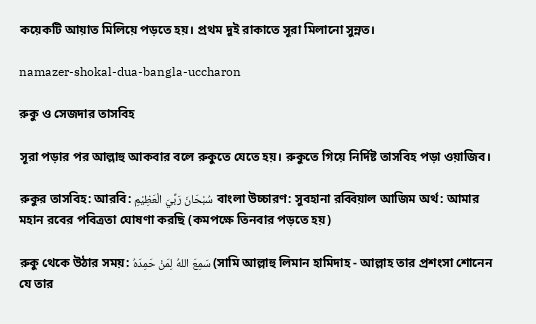কয়েকটি আয়াত মিলিয়ে পড়তে হয়। প্রথম দুই রাকাতে সূরা মিলানো সুন্নত।

namazer-shokal-dua-bangla-uccharon

রুকু ও সেজদার তাসবিহ

সূরা পড়ার পর আল্লাহু আকবার বলে রুকুতে যেতে হয়। রুকুতে গিয়ে নির্দিষ্ট তাসবিহ পড়া ওয়াজিব।

রুকুর তাসবিহ: আরবি: سُبْحَانَ رَبِّيَ الْعَظِيْمِ বাংলা উচ্চারণ: সুবহানা রব্বিয়াল আজিম অর্থ: আমার মহান রবের পবিত্রতা ঘোষণা করছি (কমপক্ষে তিনবার পড়তে হয়)

রুকু থেকে উঠার সময়: سَمِعَ اللهُ لِمَنْ حَمِدَهُ (সামি আল্লাহু লিমান হামিদাহ - আল্লাহ তার প্রশংসা শোনেন যে তার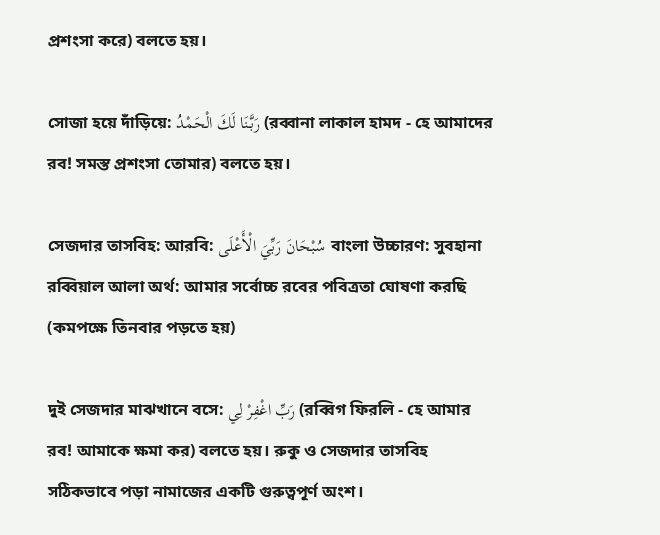প্রশংসা করে) বলতে হয়।

সোজা হয়ে দাঁড়িয়ে: رَبَّنَا لَكَ الْحَمْدُ (রব্বানা লাকাল হামদ - হে আমাদের রব! সমস্ত প্রশংসা তোমার) বলতে হয়।

সেজদার তাসবিহ: আরবি: سُبْحَانَ رَبِّيَ الْأَعْلَى বাংলা উচ্চারণ: সুবহানা রব্বিয়াল আলা অর্থ: আমার সর্বোচ্চ রবের পবিত্রতা ঘোষণা করছি (কমপক্ষে তিনবার পড়তে হয়)

দুই সেজদার মাঝখানে বসে: رَبِّ اغْفِرْ لِي (রব্বিগ ফিরলি - হে আমার রব! আমাকে ক্ষমা কর) বলতে হয়। রুকু ও সেজদার তাসবিহ সঠিকভাবে পড়া নামাজের একটি গুরুত্বপূর্ণ অংশ।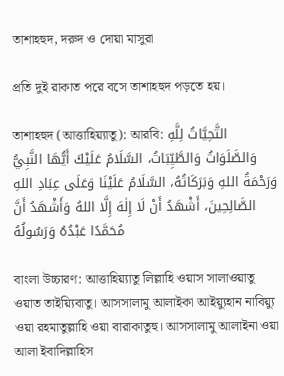তাশাহহুদ, দরুদ ও দোয়া মাসুরা

প্রতি দুই রাকাত পরে বসে তাশাহহুদ পড়তে হয়।

তাশাহহুদ (আত্তাহিয়্যাতু): আরবি: التَّحِيَّاتُ لِلَّهِ وَالصَّلَوَاتُ وَالطَّيِّبَاتُ، السَّلَامُ عَلَيْكَ أَيُّهَا النَّبِيُّ وَرَحْمَةُ اللهِ وَبَرَكَاتُهُ، السَّلَامُ عَلَيْنَا وَعَلَى عِبَادِ اللهِ الصَّالِحِينَ، أَشْهَدُ أَنْ لَا إِلٰهَ إِلَّا اللهُ وَأَشْهَدُ أَنَّ مُحَمَّدًا عَبْدُهُ وَرَسُولُهُ

বাংলা উচ্চারণ: আত্তাহিয়্যাতু লিল্লাহি ওয়াস সালাওয়াতু ওয়াত তাইয়্যিবাতু। আসসালামু আলাইকা আইয়্যুহান নাবিয়্যু ওয়া রহমাতুল্লাহি ওয়া বারাকাতুহু। আসসালামু আলাইনা ওয়া আলা ইবাদিল্লাহিস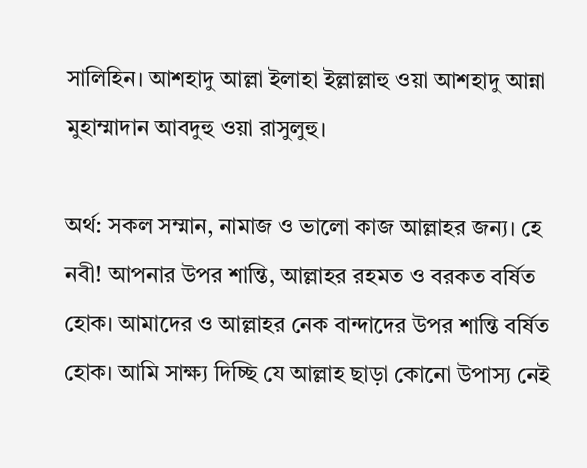সালিহিন। আশহাদু আল্লা ইলাহা ইল্লাল্লাহু ওয়া আশহাদু আন্না মুহাম্মাদান আবদুহু ওয়া রাসুলুহু।

অর্থ: সকল সম্মান, নামাজ ও ভালো কাজ আল্লাহর জন্য। হে নবী! আপনার উপর শান্তি, আল্লাহর রহমত ও বরকত বর্ষিত হোক। আমাদের ও আল্লাহর নেক বান্দাদের উপর শান্তি বর্ষিত হোক। আমি সাক্ষ্য দিচ্ছি যে আল্লাহ ছাড়া কোনো উপাস্য নেই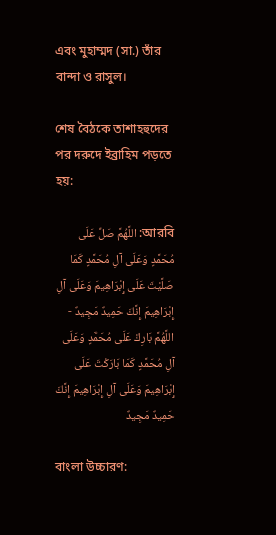এবং মুহাম্মদ (সা.) তাঁর বান্দা ও রাসুল।

শেষ বৈঠকে তাশাহহুদের পর দরুদে ইব্রাহিম পড়তে হয়:

আরবি: اللَّهُمَّ صَلِّ عَلَى مُحَمَّدٍ وَعَلَى آلِ مُحَمَّدٍ كَمَا صَلَّيْتَ عَلَى إِبْرَاهِيمَ وَعَلَى آلِ إِبْرَاهِيمَ إِنَّكَ حَمِيدٌ مَجِيدٌ - اللَّهُمَّ بَارِكْ عَلَى مُحَمَّدٍ وَعَلَى آلِ مُحَمَّدٍ كَمَا بَارَكْتَ عَلَى إِبْرَاهِيمَ وَعَلَى آلِ إِبْرَاهِيمَ إِنَّكَ حَمِيدٌ مَجِيدٌ

বাংলা উচ্চারণ: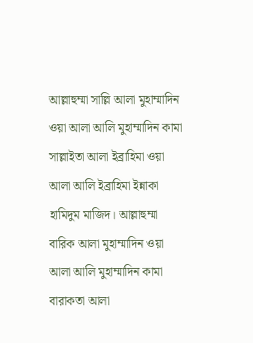আল্লাহুম্মা সাল্লি আলা মুহাম্মাদিন ওয়া আলা আলি মুহাম্মাদিন কামা সাল্লাইতা আলা ইব্রাহিমা ওয়া আলা আলি ইব্রাহিমা ইন্নাকা হামিদুম মাজিদ। আল্লাহুম্মা বারিক আলা মুহাম্মাদিন ওয়া আলা আলি মুহাম্মাদিন কামা বারাকতা আলা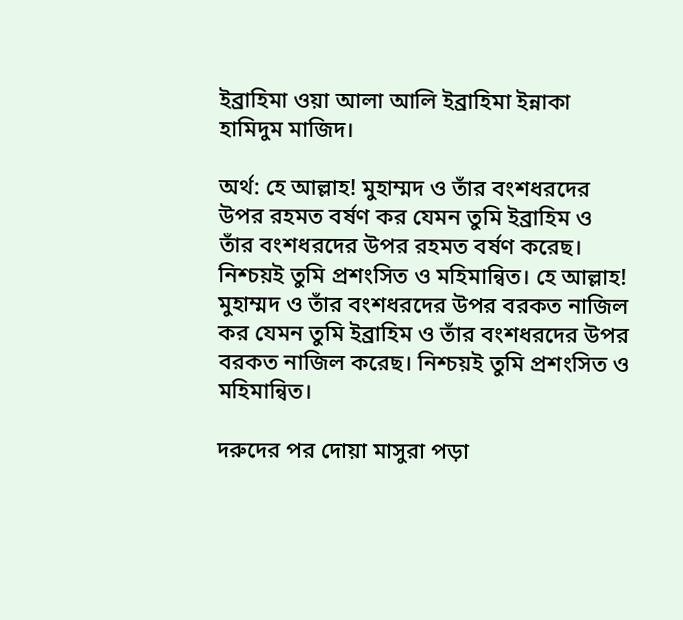ইব্রাহিমা ওয়া আলা আলি ইব্রাহিমা ইন্নাকা হামিদুম মাজিদ।

অর্থ: হে আল্লাহ! মুহাম্মদ ও তাঁর বংশধরদের উপর রহমত বর্ষণ কর যেমন তুমি ইব্রাহিম ও তাঁর বংশধরদের উপর রহমত বর্ষণ করেছ। নিশ্চয়ই তুমি প্রশংসিত ও মহিমান্বিত। হে আল্লাহ! মুহাম্মদ ও তাঁর বংশধরদের উপর বরকত নাজিল কর যেমন তুমি ইব্রাহিম ও তাঁর বংশধরদের উপর বরকত নাজিল করেছ। নিশ্চয়ই তুমি প্রশংসিত ও মহিমান্বিত।

দরুদের পর দোয়া মাসুরা পড়া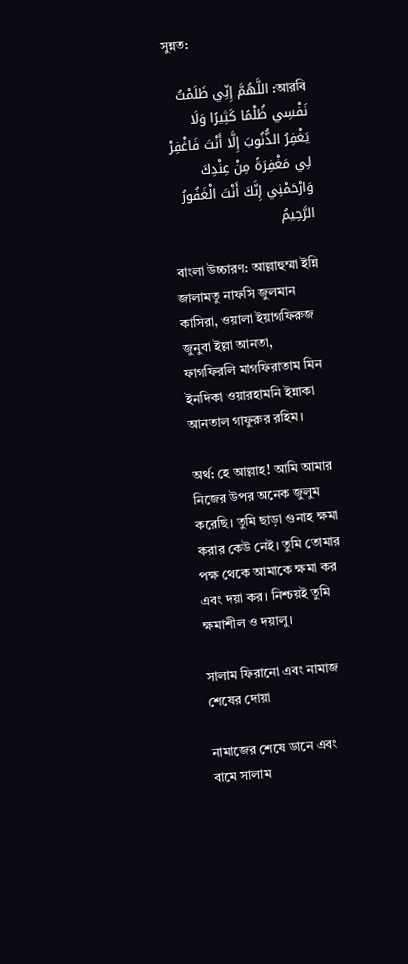সুন্নত:

আরবি: اللَّهُمَّ إِنِّي ظَلَمْتُ نَفْسِي ظُلْمًا كَثِيرًا وَلَا يَغْفِرُ الذُّنُوبَ إِلَّا أَنْتَ فَاغْفِرْ لِي مَغْفِرَةً مِنْ عِنْدِكَ وَارْحَمْنِي إِنَّكَ أَنْتَ الْغَفُورُ الرَّحِيمُ

বাংলা উচ্চারণ: আল্লাহুম্মা ইন্নি জালামতু নাফসি জুলমান কাসিরা, ওয়ালা ইয়াগফিরুজ জুনুবা ইল্লা আনতা, ফাগফিরলি মাগফিরাতাম মিন ইনদিকা ওয়ারহামনি ইন্নাকা আনতাল গাফুরুর রহিম।

অর্থ: হে আল্লাহ! আমি আমার নিজের উপর অনেক জুলুম করেছি। তুমি ছাড়া গুনাহ ক্ষমা করার কেউ নেই। তুমি তোমার পক্ষ থেকে আমাকে ক্ষমা কর এবং দয়া কর। নিশ্চয়ই তুমি ক্ষমাশীল ও দয়ালু।

সালাম ফিরানো এবং নামাজ শেষের দোয়া

নামাজের শেষে ডানে এবং বামে সালাম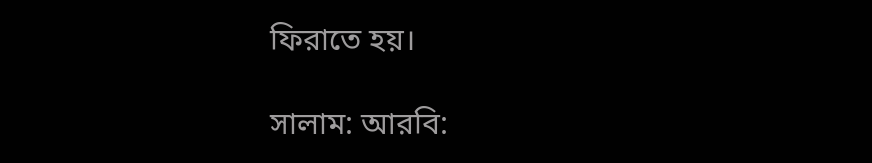ফিরাতে হয়।

সালাম: আরবি: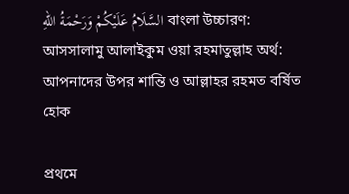السَّلَامُ عَلَيْكُمْ وَرَحْمَةُ اللهِ বাংলা উচ্চারণ: আসসালামু আলাইকুম ওয়া রহমাতুল্লাহ অর্থ: আপনাদের উপর শান্তি ও আল্লাহর রহমত বর্ষিত হোক

প্রথমে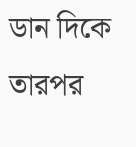ডান দিকে তারপর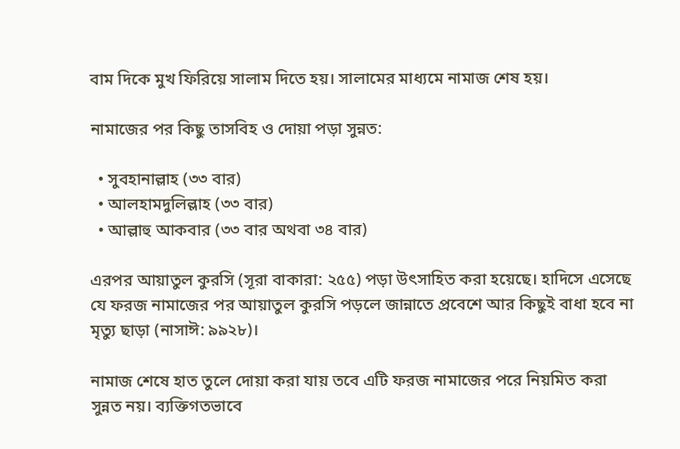বাম দিকে মুখ ফিরিয়ে সালাম দিতে হয়। সালামের মাধ্যমে নামাজ শেষ হয়।

নামাজের পর কিছু তাসবিহ ও দোয়া পড়া সুন্নত:

  • সুবহানাল্লাহ (৩৩ বার)
  • আলহামদুলিল্লাহ (৩৩ বার)
  • আল্লাহু আকবার (৩৩ বার অথবা ৩৪ বার)

এরপর আয়াতুল কুরসি (সূরা বাকারা: ২৫৫) পড়া উৎসাহিত করা হয়েছে। হাদিসে এসেছে যে ফরজ নামাজের পর আয়াতুল কুরসি পড়লে জান্নাতে প্রবেশে আর কিছুই বাধা হবে না মৃত্যু ছাড়া (নাসাঈ: ৯৯২৮)।

নামাজ শেষে হাত তুলে দোয়া করা যায় তবে এটি ফরজ নামাজের পরে নিয়মিত করা সুন্নত নয়। ব্যক্তিগতভাবে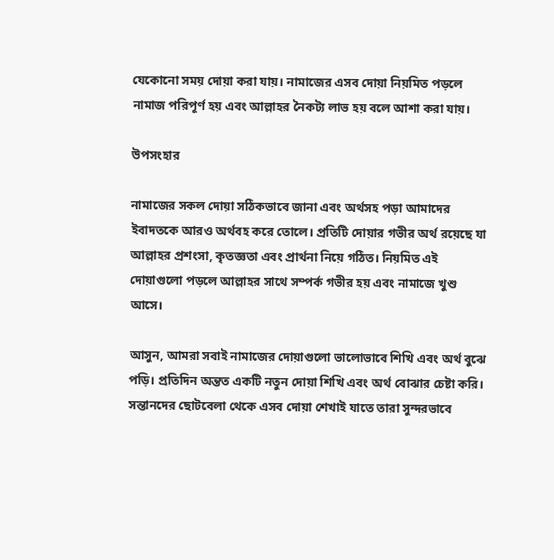যেকোনো সময় দোয়া করা যায়। নামাজের এসব দোয়া নিয়মিত পড়লে নামাজ পরিপূর্ণ হয় এবং আল্লাহর নৈকট্য লাভ হয় বলে আশা করা যায়।

উপসংহার

নামাজের সকল দোয়া সঠিকভাবে জানা এবং অর্থসহ পড়া আমাদের ইবাদতকে আরও অর্থবহ করে তোলে। প্রতিটি দোয়ার গভীর অর্থ রয়েছে যা আল্লাহর প্রশংসা, কৃতজ্ঞতা এবং প্রার্থনা নিয়ে গঠিত। নিয়মিত এই দোয়াগুলো পড়লে আল্লাহর সাথে সম্পর্ক গভীর হয় এবং নামাজে খুশু আসে।

আসুন, আমরা সবাই নামাজের দোয়াগুলো ভালোভাবে শিখি এবং অর্থ বুঝে পড়ি। প্রতিদিন অন্তত একটি নতুন দোয়া শিখি এবং অর্থ বোঝার চেষ্টা করি। সন্তানদের ছোটবেলা থেকে এসব দোয়া শেখাই যাতে তারা সুন্দরভাবে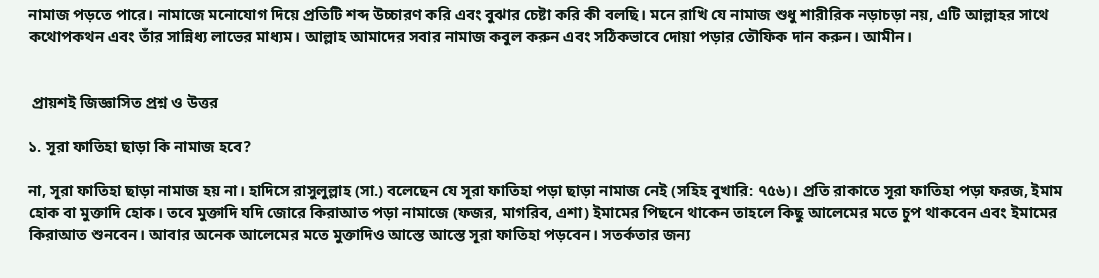নামাজ পড়তে পারে। নামাজে মনোযোগ দিয়ে প্রতিটি শব্দ উচ্চারণ করি এবং বুঝার চেষ্টা করি কী বলছি। মনে রাখি যে নামাজ শুধু শারীরিক নড়াচড়া নয়, এটি আল্লাহর সাথে কথোপকথন এবং তাঁর সান্নিধ্য লাভের মাধ্যম। আল্লাহ আমাদের সবার নামাজ কবুল করুন এবং সঠিকভাবে দোয়া পড়ার তৌফিক দান করুন। আমীন।


 প্রায়শই জিজ্ঞাসিত প্রশ্ন ও উত্তর

১. সূরা ফাতিহা ছাড়া কি নামাজ হবে?

না, সূরা ফাতিহা ছাড়া নামাজ হয় না। হাদিসে রাসুলুল্লাহ (সা.) বলেছেন যে সূরা ফাতিহা পড়া ছাড়া নামাজ নেই (সহিহ বুখারি: ৭৫৬)। প্রতি রাকাতে সূরা ফাতিহা পড়া ফরজ, ইমাম হোক বা মুক্তাদি হোক। তবে মুক্তাদি যদি জোরে কিরাআত পড়া নামাজে (ফজর, মাগরিব, এশা) ইমামের পিছনে থাকেন তাহলে কিছু আলেমের মতে চুপ থাকবেন এবং ইমামের কিরাআত শুনবেন। আবার অনেক আলেমের মতে মুক্তাদিও আস্তে আস্তে সূরা ফাতিহা পড়বেন। সতর্কতার জন্য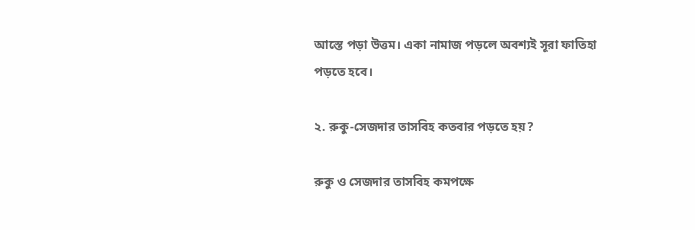আস্তে পড়া উত্তম। একা নামাজ পড়লে অবশ্যই সূরা ফাতিহা পড়তে হবে।

২. রুকু-সেজদার তাসবিহ কতবার পড়তে হয়?

রুকু ও সেজদার তাসবিহ কমপক্ষে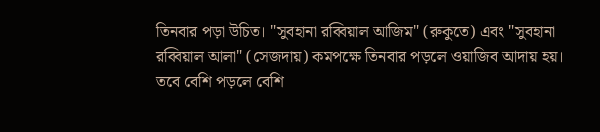তিনবার পড়া উচিত। "সুবহানা রব্বিয়াল আজিম" (রুকুতে) এবং "সুবহানা রব্বিয়াল আলা" (সেজদায়) কমপক্ষে তিনবার পড়লে ওয়াজিব আদায় হয়। তবে বেশি পড়লে বেশি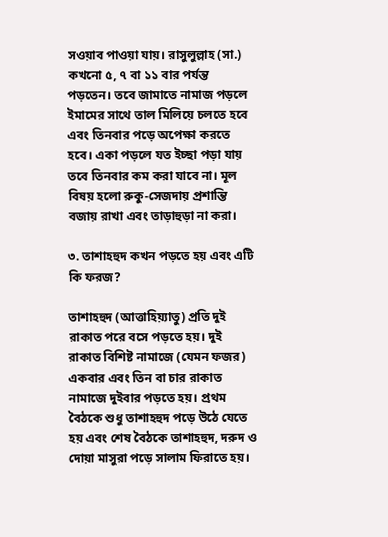সওয়াব পাওয়া যায়। রাসুলুল্লাহ (সা.) কখনো ৫, ৭ বা ১১ বার পর্যন্ত পড়তেন। তবে জামাতে নামাজ পড়লে ইমামের সাথে তাল মিলিয়ে চলতে হবে এবং তিনবার পড়ে অপেক্ষা করতে হবে। একা পড়লে যত ইচ্ছা পড়া যায় তবে তিনবার কম করা যাবে না। মূল বিষয় হলো রুকু-সেজদায় প্রশান্তি বজায় রাখা এবং তাড়াহুড়া না করা।

৩. তাশাহহুদ কখন পড়তে হয় এবং এটি কি ফরজ?

তাশাহহুদ (আত্তাহিয়্যাতু) প্রতি দুই রাকাত পরে বসে পড়তে হয়। দুই রাকাত বিশিষ্ট নামাজে (যেমন ফজর) একবার এবং তিন বা চার রাকাত নামাজে দুইবার পড়তে হয়। প্রথম বৈঠকে শুধু তাশাহহুদ পড়ে উঠে যেতে হয় এবং শেষ বৈঠকে তাশাহহুদ, দরুদ ও দোয়া মাসুরা পড়ে সালাম ফিরাতে হয়।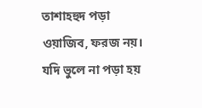তাশাহহুদ পড়া ওয়াজিব, ফরজ নয়। যদি ভুলে না পড়া হয়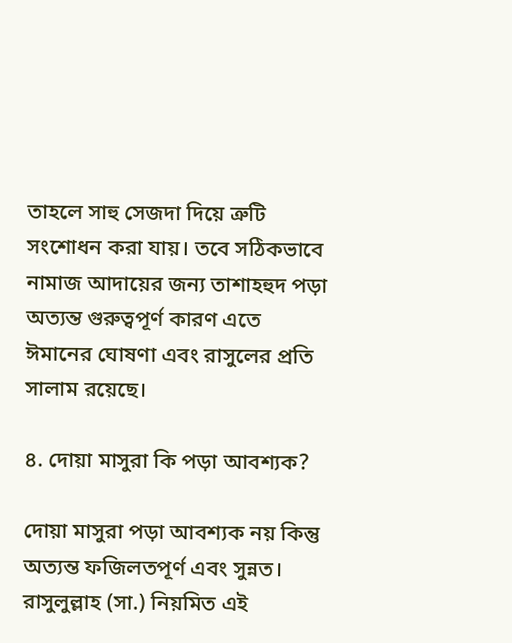তাহলে সাহু সেজদা দিয়ে ত্রুটি সংশোধন করা যায়। তবে সঠিকভাবে নামাজ আদায়ের জন্য তাশাহহুদ পড়া অত্যন্ত গুরুত্বপূর্ণ কারণ এতে ঈমানের ঘোষণা এবং রাসুলের প্রতি সালাম রয়েছে।

৪. দোয়া মাসুরা কি পড়া আবশ্যক?

দোয়া মাসুরা পড়া আবশ্যক নয় কিন্তু অত্যন্ত ফজিলতপূর্ণ এবং সুন্নত। রাসুলুল্লাহ (সা.) নিয়মিত এই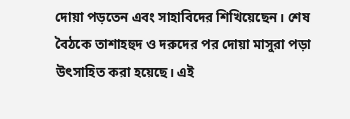দোয়া পড়তেন এবং সাহাবিদের শিখিয়েছেন। শেষ বৈঠকে তাশাহহুদ ও দরুদের পর দোয়া মাসুরা পড়া উৎসাহিত করা হয়েছে। এই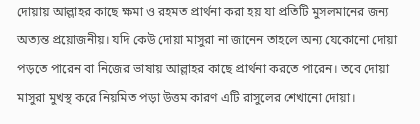দোয়ায় আল্লাহর কাছে ক্ষমা ও রহমত প্রার্থনা করা হয় যা প্রতিটি মুসলমানের জন্য অত্যন্ত প্রয়োজনীয়। যদি কেউ দোয়া মাসুরা না জানেন তাহলে অন্য যেকোনো দোয়া পড়তে পারেন বা নিজের ভাষায় আল্লাহর কাছে প্রার্থনা করতে পারেন। তবে দোয়া মাসুরা মুখস্থ করে নিয়মিত পড়া উত্তম কারণ এটি রাসুলের শেখানো দোয়া।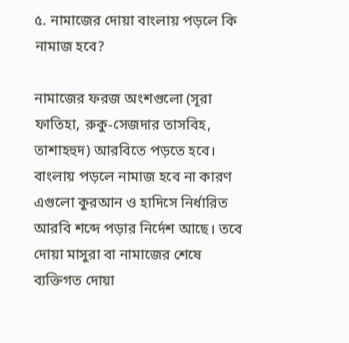৫. নামাজের দোয়া বাংলায় পড়লে কি নামাজ হবে?

নামাজের ফরজ অংশগুলো (সূরা ফাতিহা, রুকু-সেজদার তাসবিহ, তাশাহহুদ) আরবিতে পড়তে হবে। বাংলায় পড়লে নামাজ হবে না কারণ এগুলো কুরআন ও হাদিসে নির্ধারিত আরবি শব্দে পড়ার নির্দেশ আছে। তবে দোয়া মাসুরা বা নামাজের শেষে ব্যক্তিগত দোয়া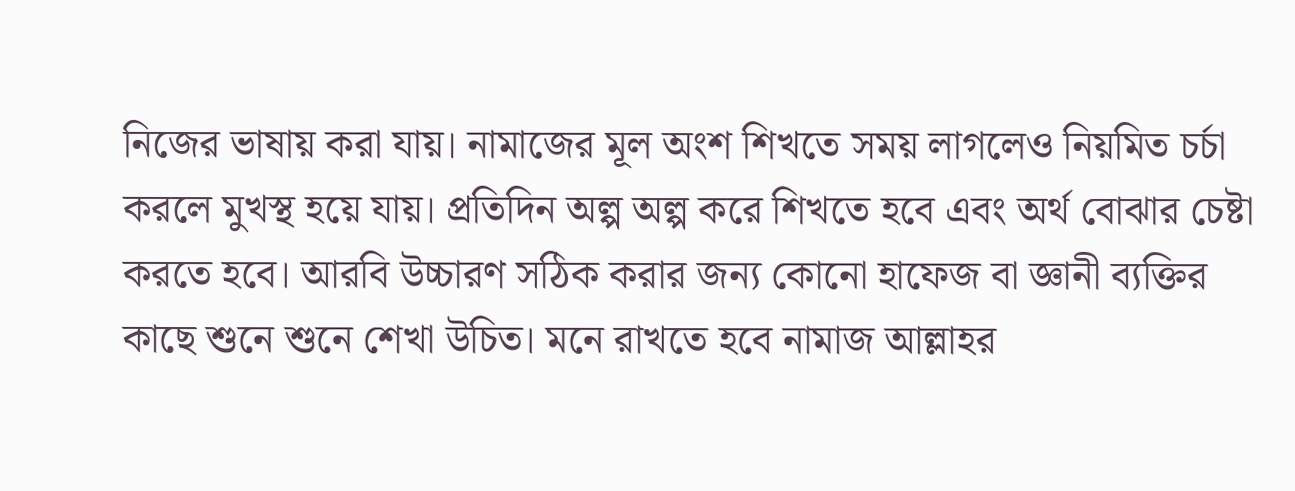নিজের ভাষায় করা যায়। নামাজের মূল অংশ শিখতে সময় লাগলেও নিয়মিত চর্চা করলে মুখস্থ হয়ে যায়। প্রতিদিন অল্প অল্প করে শিখতে হবে এবং অর্থ বোঝার চেষ্টা করতে হবে। আরবি উচ্চারণ সঠিক করার জন্য কোনো হাফেজ বা জ্ঞানী ব্যক্তির কাছে শুনে শুনে শেখা উচিত। মনে রাখতে হবে নামাজ আল্লাহর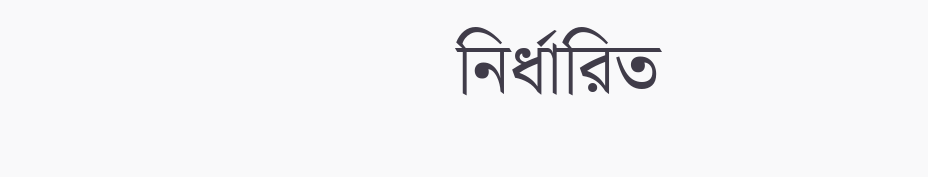নির্ধারিত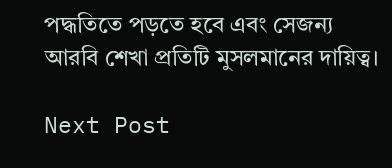পদ্ধতিতে পড়তে হবে এবং সেজন্য আরবি শেখা প্রতিটি মুসলমানের দায়িত্ব।

Next Post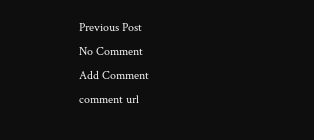Previous Post
No Comment
Add Comment
comment url